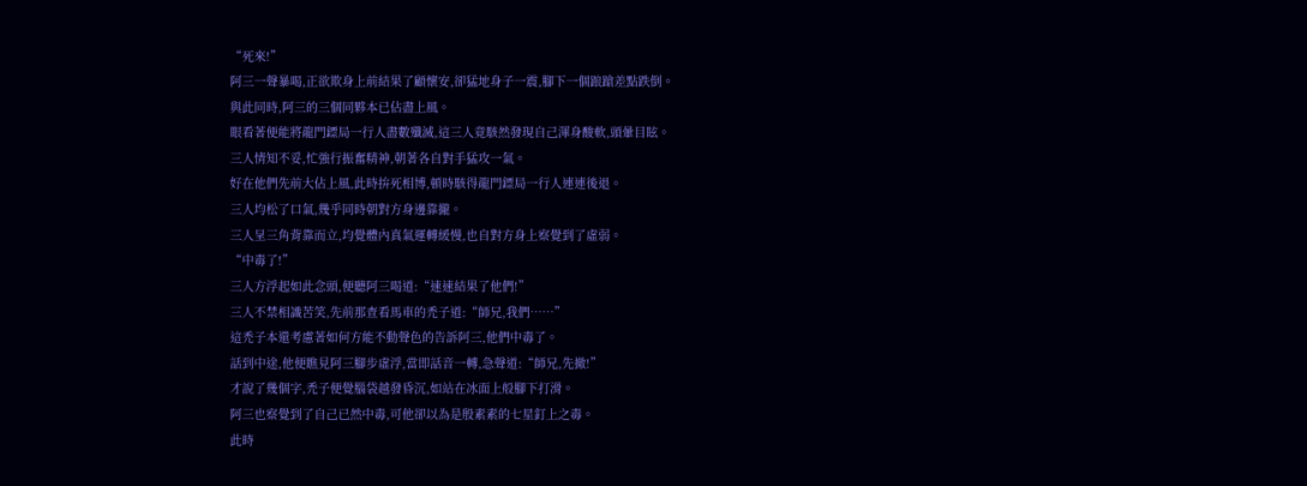“死來!”
阿三一聲暴喝,正欲欺身上前結果了顧懷安,卻猛地身子一震,腳下一個踉蹌差點跌倒。
與此同時,阿三的三個同夥本已佔盡上風。
眼看著便能將龍門鏢局一行人盡數殲滅,這三人竟駭然發現自己渾身酸軟,頭暈目眩。
三人情知不妥,忙強行振奮精神,朝著各自對手猛攻一氣。
好在他們先前大佔上風,此時拚死相博,頓時駭得龍門鏢局一行人連連後退。
三人均松了口氣,幾乎同時朝對方身邊靠攏。
三人呈三角背靠而立,均覺體內真氣運轉緩慢,也自對方身上察覺到了虛弱。
“中毒了!”
三人方浮起如此念頭,便聽阿三喝道:“速速結果了他們!”
三人不禁相識苦笑,先前那查看馬車的禿子道:“師兄,我們……”
這禿子本還考慮著如何方能不動聲色的告訴阿三,他們中毒了。
話到中途,他便瞧見阿三腳步虛浮,當即話音一轉,急聲道:“師兄,先撤!”
才說了幾個字,禿子便覺腦袋越發昏沉,如站在冰面上般腳下打滑。
阿三也察覺到了自己已然中毒,可他卻以為是殷素素的七星釘上之毒。
此時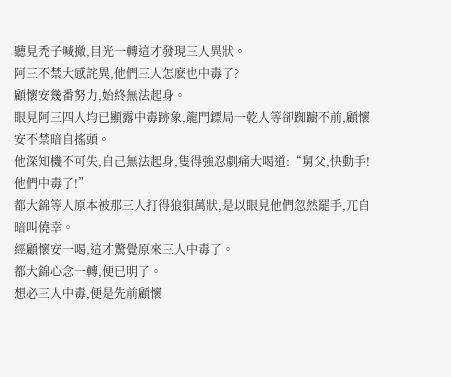聽見禿子喊撤,目光一轉這才發現三人異狀。
阿三不禁大感詫異,他們三人怎麽也中毒了?
顧懷安幾番努力,始終無法起身。
眼見阿三四人均已顯露中毒跡象,龍門鏢局一乾人等卻踟躕不前,顧懷安不禁暗自搖頭。
他深知機不可失,自己無法起身,隻得強忍劇痛大喝道:“舅父,快動手!他們中毒了!”
都大錦等人原本被那三人打得狼狽萬狀,是以眼見他們忽然罷手,兀自暗叫僥幸。
經顧懷安一喝,這才驚覺原來三人中毒了。
都大錦心念一轉,便已明了。
想必三人中毒,便是先前顧懷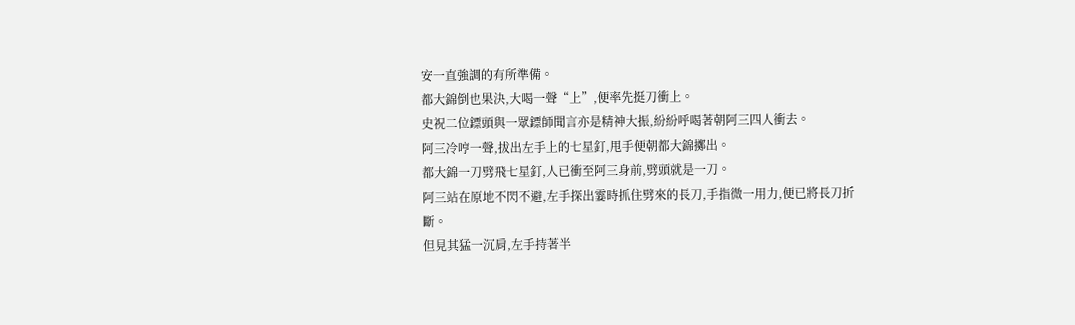安一直強調的有所準備。
都大錦倒也果決,大喝一聲“上”,便率先挺刀衝上。
史祝二位鏢頭與一眾鏢師聞言亦是精神大振,紛紛呼喝著朝阿三四人衝去。
阿三冷哼一聲,拔出左手上的七星釘,甩手便朝都大錦擲出。
都大錦一刀劈飛七星釘,人已衝至阿三身前,劈頭就是一刀。
阿三站在原地不閃不避,左手探出霎時抓住劈來的長刀,手指微一用力,便已將長刀折斷。
但見其猛一沉肩,左手持著半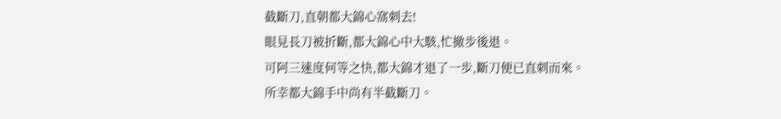截斷刀,直朝都大錦心窩刺去!
眼見長刀被折斷,都大錦心中大駭,忙撤步後退。
可阿三速度何等之快,都大錦才退了一步,斷刀便已直刺而來。
所幸都大錦手中尚有半截斷刀。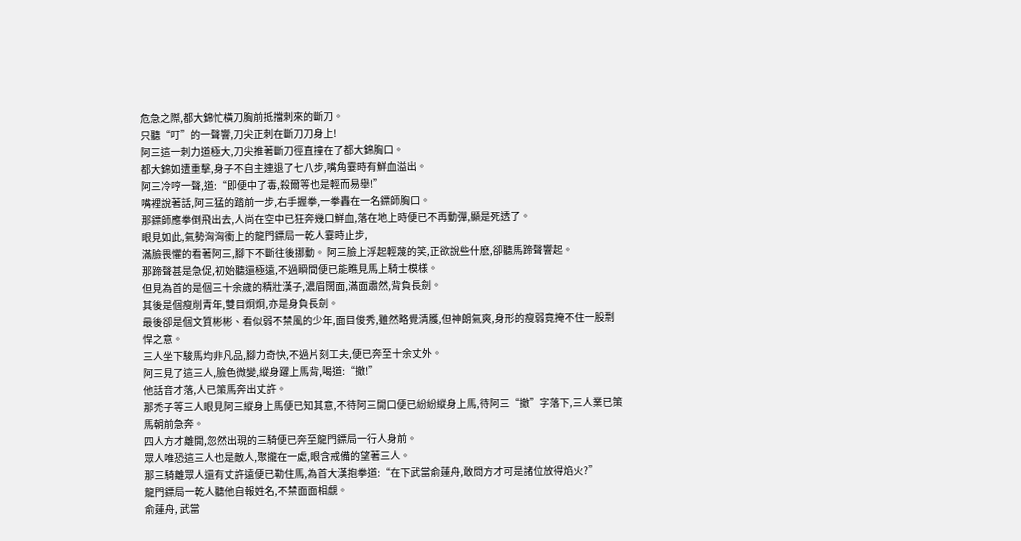危急之際,都大錦忙橫刀胸前抵擋刺來的斷刀。
只聽“叮”的一聲響,刀尖正刺在斷刀刀身上!
阿三這一刺力道極大,刀尖推著斷刀徑直撞在了都大錦胸口。
都大錦如遭重擊,身子不自主連退了七八步,嘴角霎時有鮮血溢出。
阿三冷哼一聲,道:“即便中了毒,殺爾等也是輕而易舉!”
嘴裡說著話,阿三猛的踏前一步,右手握拳,一拳轟在一名鏢師胸口。
那鏢師應拳倒飛出去,人尚在空中已狂奔幾口鮮血,落在地上時便已不再動彈,顯是死透了。
眼見如此,氣勢洶洶衝上的龍門鏢局一乾人霎時止步,
滿臉畏懼的看著阿三,腳下不斷往後挪動。 阿三臉上浮起輕蔑的笑,正欲說些什麽,卻聽馬蹄聲響起。
那蹄聲甚是急促,初始聽還極遠,不過瞬間便已能瞧見馬上騎士模樣。
但見為首的是個三十余歲的精壯漢子,濃眉闊面,滿面肅然,背負長劍。
其後是個瘦削青年,雙目炯炯,亦是身負長劍。
最後卻是個文質彬彬、看似弱不禁風的少年,面目俊秀,雖然略覺清臒,但神朗氣爽,身形的瘦弱竟掩不住一股剽悍之意。
三人坐下駿馬均非凡品,腳力奇快,不過片刻工夫,便已奔至十余丈外。
阿三見了這三人,臉色微變,縱身躍上馬背,喝道:“撤!”
他話音才落,人已策馬奔出丈許。
那禿子等三人眼見阿三縱身上馬便已知其意,不待阿三開口便已紛紛縱身上馬,待阿三“撤”字落下,三人業已策馬朝前急奔。
四人方才離開,忽然出現的三騎便已奔至龍門鏢局一行人身前。
眾人唯恐這三人也是敵人,聚攏在一處,眼含戒備的望著三人。
那三騎離眾人還有丈許遠便已勒住馬,為首大漢抱拳道:“在下武當俞蓮舟,敢問方才可是諸位放得焰火?”
龍門鏢局一乾人聽他自報姓名,不禁面面相覷。
俞蓮舟, 武當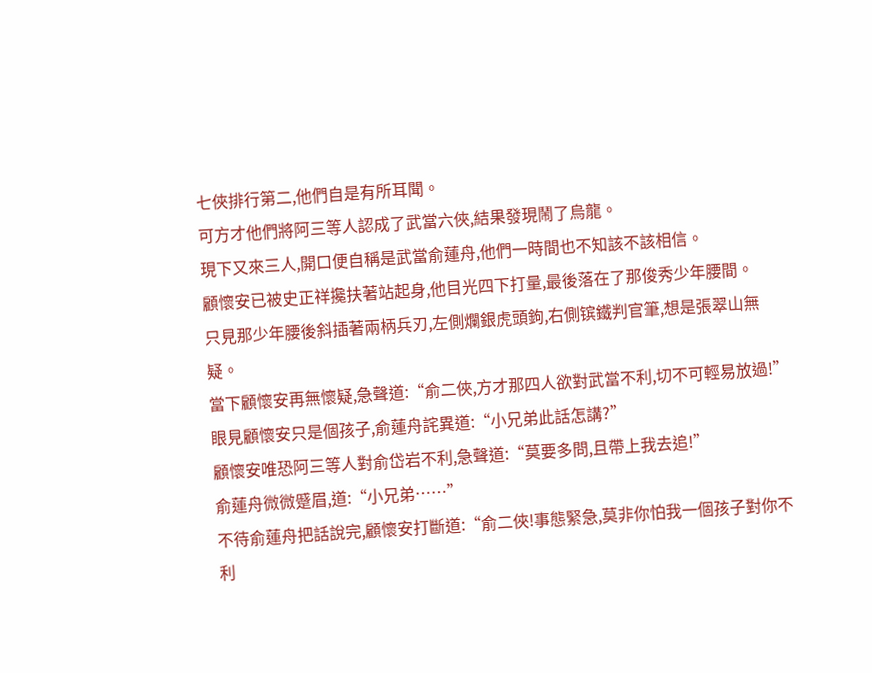七俠排行第二,他們自是有所耳聞。
可方才他們將阿三等人認成了武當六俠,結果發現鬧了烏龍。
現下又來三人,開口便自稱是武當俞蓮舟,他們一時間也不知該不該相信。
顧懷安已被史正祥攙扶著站起身,他目光四下打量,最後落在了那俊秀少年腰間。
只見那少年腰後斜插著兩柄兵刃,左側爛銀虎頭鉤,右側镔鐵判官筆,想是張翠山無疑。
當下顧懷安再無懷疑,急聲道:“俞二俠,方才那四人欲對武當不利,切不可輕易放過!”
眼見顧懷安只是個孩子,俞蓮舟詫異道:“小兄弟此話怎講?”
顧懷安唯恐阿三等人對俞岱岩不利,急聲道:“莫要多問,且帶上我去追!”
俞蓮舟微微蹙眉,道:“小兄弟……”
不待俞蓮舟把話說完,顧懷安打斷道:“俞二俠!事態緊急,莫非你怕我一個孩子對你不利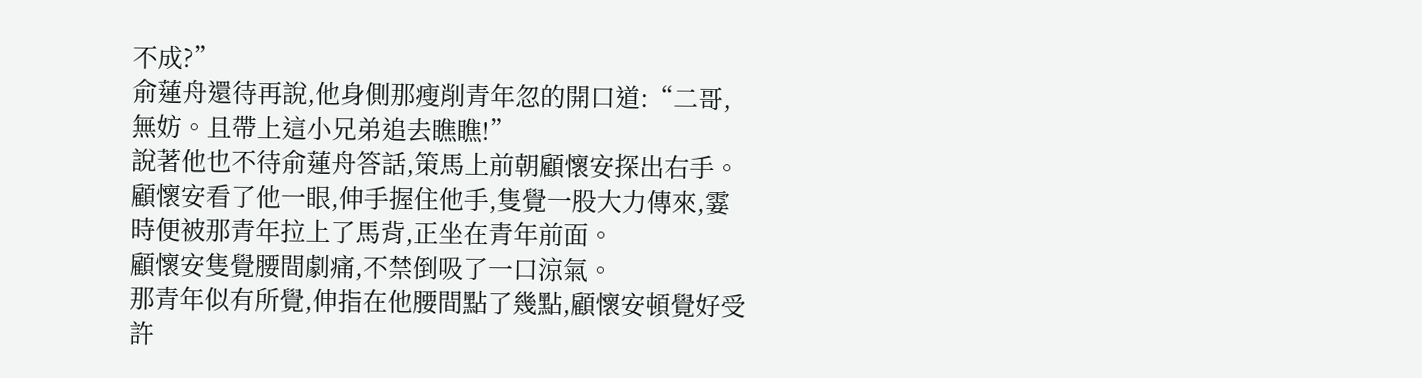不成?”
俞蓮舟還待再說,他身側那瘦削青年忽的開口道:“二哥,無妨。且帶上這小兄弟追去瞧瞧!”
說著他也不待俞蓮舟答話,策馬上前朝顧懷安探出右手。
顧懷安看了他一眼,伸手握住他手,隻覺一股大力傳來,霎時便被那青年拉上了馬背,正坐在青年前面。
顧懷安隻覺腰間劇痛,不禁倒吸了一口涼氣。
那青年似有所覺,伸指在他腰間點了幾點,顧懷安頓覺好受許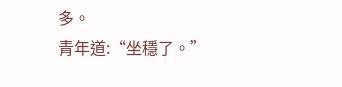多。
青年道:“坐穩了。”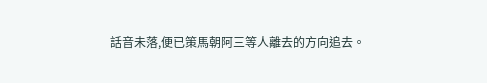話音未落,便已策馬朝阿三等人離去的方向追去。